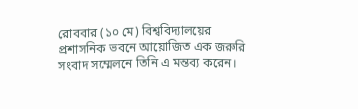রোববার (১০ মে) বিশ্ববিদ্যালয়ের প্রশাসনিক ভবনে আয়োজিত এক জরুরি সংবাদ সম্মেলনে তিনি এ মন্তব্য করেন।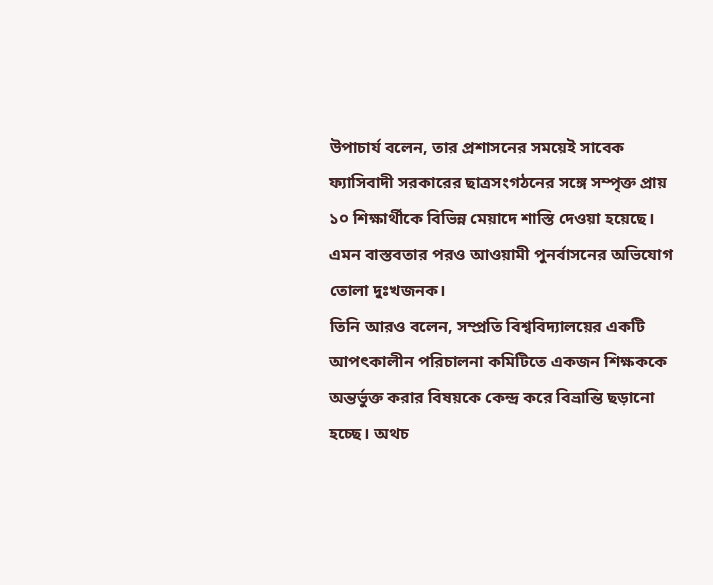উপাচার্য বলেন, তার প্রশাসনের সময়েই সাবেক ফ্যাসিবাদী সরকারের ছাত্রসংগঠনের সঙ্গে সম্পৃক্ত প্রায় ১০ শিক্ষার্থীকে বিভিন্ন মেয়াদে শাস্তি দেওয়া হয়েছে। এমন বাস্তবতার পরও আওয়ামী পুনর্বাসনের অভিযোগ তোলা দুঃখজনক।
তিনি আরও বলেন, সম্প্রতি বিশ্ববিদ্যালয়ের একটি আপৎকালীন পরিচালনা কমিটিতে একজন শিক্ষককে অন্তর্ভুক্ত করার বিষয়কে কেন্দ্র করে বিভ্রান্তি ছড়ানো হচ্ছে। অথচ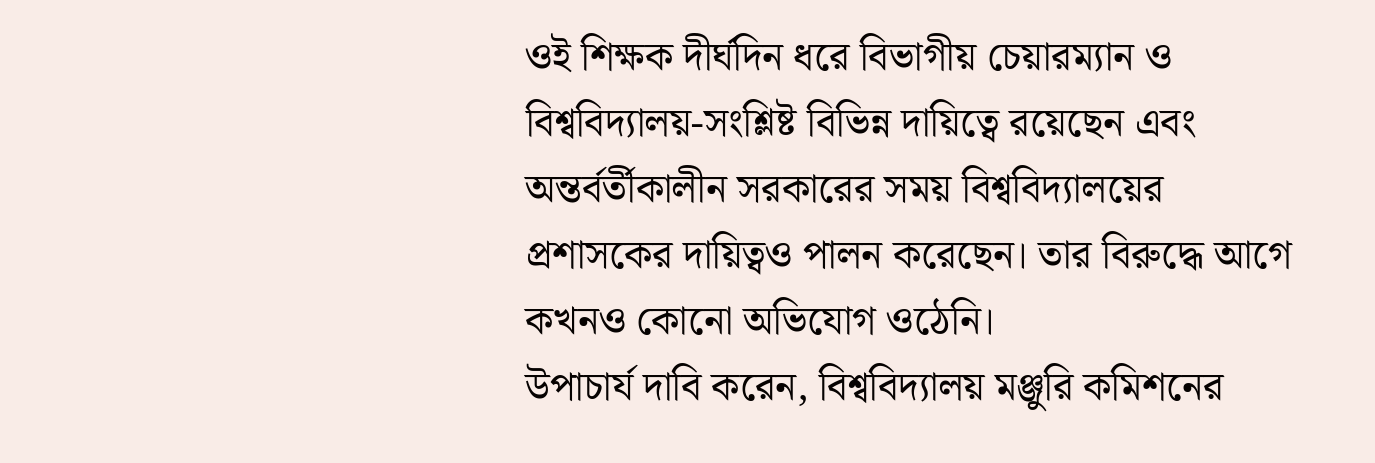ওই শিক্ষক দীর্ঘদিন ধরে বিভাগীয় চেয়ারম্যান ও বিশ্ববিদ্যালয়-সংশ্লিষ্ট বিভিন্ন দায়িত্বে রয়েছেন এবং অন্তর্বর্তীকালীন সরকারের সময় বিশ্ববিদ্যালয়ের প্রশাসকের দায়িত্বও পালন করেছেন। তার বিরুদ্ধে আগে কখনও কোনো অভিযোগ ওঠেনি।
উপাচার্য দাবি করেন, বিশ্ববিদ্যালয় মঞ্জুরি কমিশনের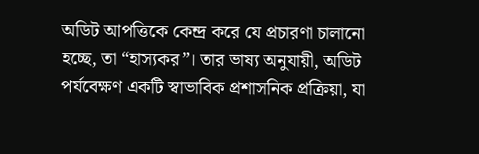অডিট আপত্তিকে কেন্দ্র করে যে প্রচারণা চালানো হচ্ছে, তা “হাস্যকর”। তার ভাষ্য অনুযায়ী, অডিট পর্যবেক্ষণ একটি স্বাভাবিক প্রশাসনিক প্রক্রিয়া, যা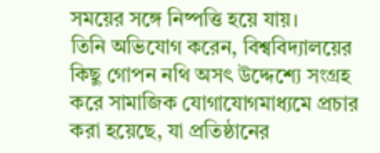সময়ের সঙ্গে নিষ্পত্তি হয়ে যায়।
তিনি অভিযোগ করেন, বিশ্ববিদ্যালয়ের কিছু গোপন নথি অসৎ উদ্দেশ্যে সংগ্রহ করে সামাজিক যোগাযোগমাধ্যমে প্রচার করা হয়েছে, যা প্রতিষ্ঠানের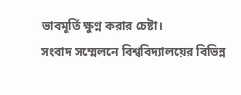ভাবমূর্তি ক্ষুণ্ন করার চেষ্টা।
সংবাদ সম্মেলনে বিশ্ববিদ্যালয়ের বিভিন্ন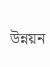উন্নয়ন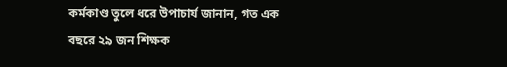কর্মকাণ্ড তুলে ধরে উপাচার্য জানান, গত এক বছরে ২৯ জন শিক্ষক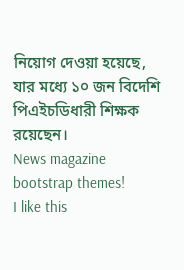নিয়োগ দেওয়া হয়েছে, যার মধ্যে ১০ জন বিদেশি পিএইচডিধারী শিক্ষক রয়েছেন।
News magazine bootstrap themes!
I like this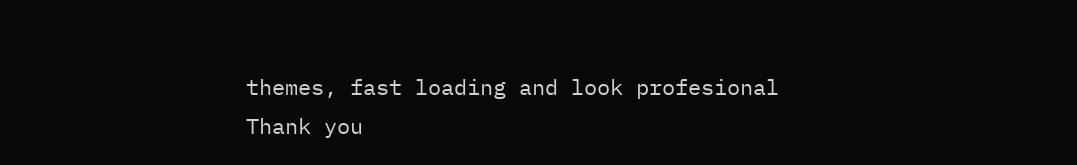themes, fast loading and look profesional
Thank you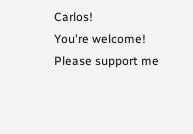Carlos!
You're welcome!
Please support me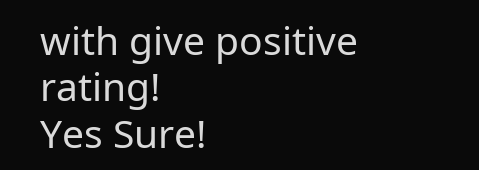with give positive rating!
Yes Sure!